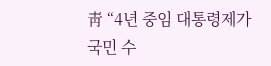靑 “4년 중임 대통령제가 국민 수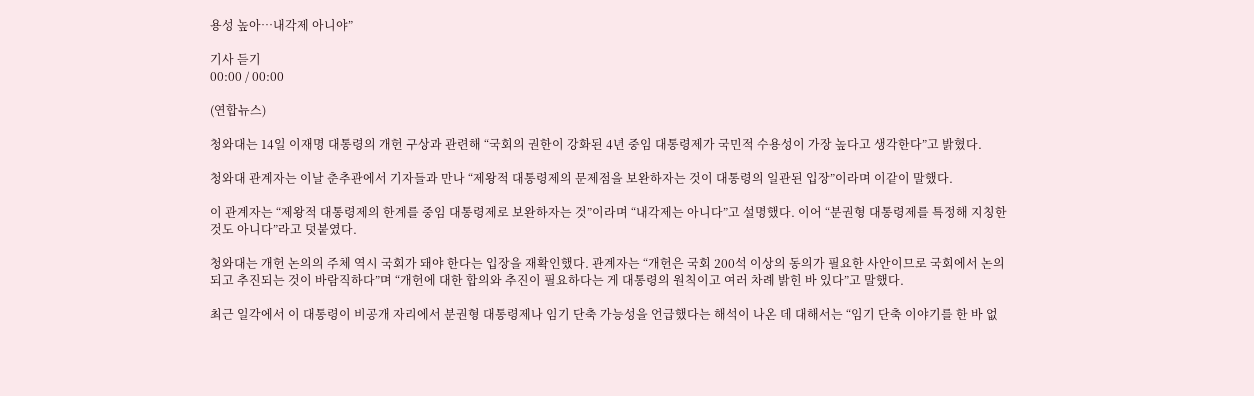용성 높아…내각제 아니야”

기사 듣기
00:00 / 00:00

(연합뉴스)

청와대는 14일 이재명 대통령의 개헌 구상과 관련해 “국회의 권한이 강화된 4년 중임 대통령제가 국민적 수용성이 가장 높다고 생각한다”고 밝혔다.

청와대 관계자는 이날 춘추관에서 기자들과 만나 “제왕적 대통령제의 문제점을 보완하자는 것이 대통령의 일관된 입장”이라며 이같이 말했다.

이 관계자는 “제왕적 대통령제의 한계를 중임 대통령제로 보완하자는 것”이라며 “내각제는 아니다”고 설명했다. 이어 “분권형 대통령제를 특정해 지칭한 것도 아니다”라고 덧붙였다.

청와대는 개헌 논의의 주체 역시 국회가 돼야 한다는 입장을 재확인했다. 관계자는 “개헌은 국회 200석 이상의 동의가 필요한 사안이므로 국회에서 논의되고 추진되는 것이 바람직하다”며 “개헌에 대한 합의와 추진이 필요하다는 게 대통령의 원칙이고 여러 차례 밝힌 바 있다”고 말했다.

최근 일각에서 이 대통령이 비공개 자리에서 분권형 대통령제나 임기 단축 가능성을 언급했다는 해석이 나온 데 대해서는 “임기 단축 이야기를 한 바 없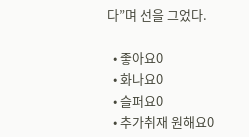다”며 선을 그었다.

  • 좋아요0
  • 화나요0
  • 슬퍼요0
  • 추가취재 원해요0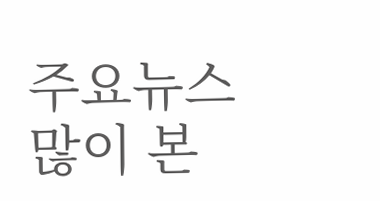주요뉴스
많이 본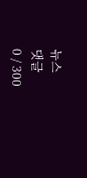뉴스
댓글
0 / 300